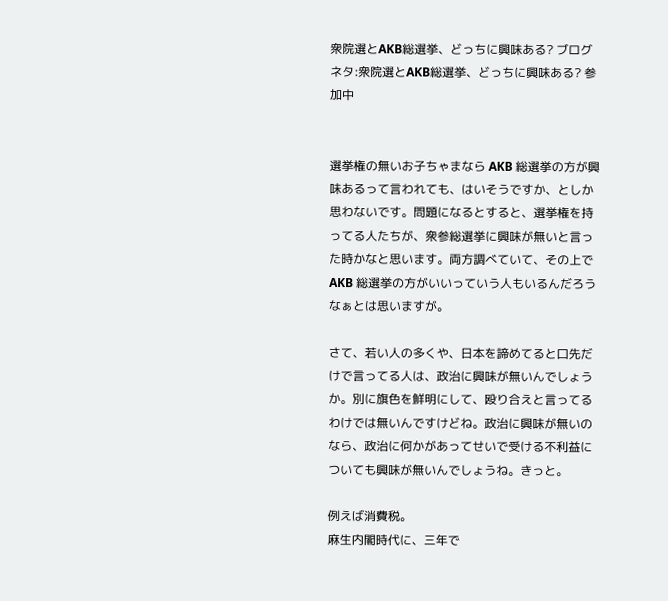衆院選とAKB総選挙、どっちに興味ある? ブログネタ:衆院選とAKB総選挙、どっちに興味ある? 参加中


選挙権の無いお子ちゃまなら AKB 総選挙の方が興味あるって言われても、はいそうですか、としか思わないです。問題になるとすると、選挙権を持ってる人たちが、衆参総選挙に興味が無いと言った時かなと思います。両方調べていて、その上で AKB 総選挙の方がいいっていう人もいるんだろうなぁとは思いますが。

さて、若い人の多くや、日本を諦めてると口先だけで言ってる人は、政治に興味が無いんでしょうか。別に旗色を鮮明にして、殴り合えと言ってるわけでは無いんですけどね。政治に興味が無いのなら、政治に何かがあってせいで受ける不利益についても興味が無いんでしょうね。きっと。

例えば消費税。
麻生内閣時代に、三年で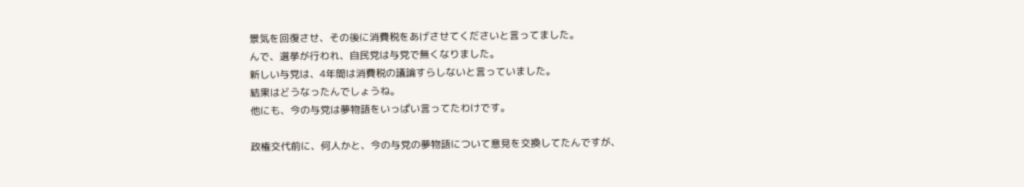景気を回復させ、その後に消費税をあげさせてくださいと言ってました。
んで、選挙が行われ、自民党は与党で無くなりました。
新しい与党は、4年間は消費税の議論すらしないと言っていました。
結果はどうなったんでしょうね。
他にも、今の与党は夢物語をいっぱい言ってたわけです。

政権交代前に、何人かと、今の与党の夢物語について意見を交換してたんですが、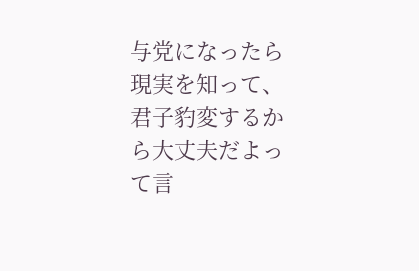与党になったら現実を知って、君子豹変するから大丈夫だよって言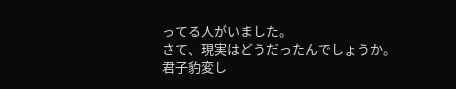ってる人がいました。
さて、現実はどうだったんでしょうか。
君子豹変し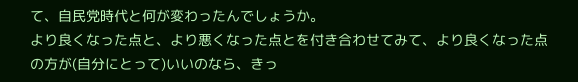て、自民党時代と何が変わったんでしょうか。
より良くなった点と、より悪くなった点とを付き合わせてみて、より良くなった点の方が(自分にとって)いいのなら、きっ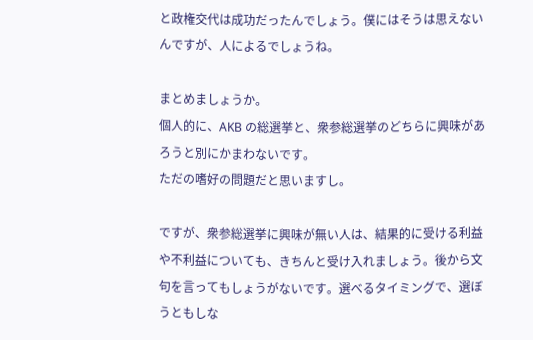と政権交代は成功だったんでしょう。僕にはそうは思えないんですが、人によるでしょうね。

まとめましょうか。
個人的に、AKB の総選挙と、衆参総選挙のどちらに興味があろうと別にかまわないです。
ただの嗜好の問題だと思いますし。

ですが、衆参総選挙に興味が無い人は、結果的に受ける利益や不利益についても、きちんと受け入れましょう。後から文句を言ってもしょうがないです。選べるタイミングで、選ぼうともしな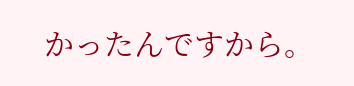かったんですから。